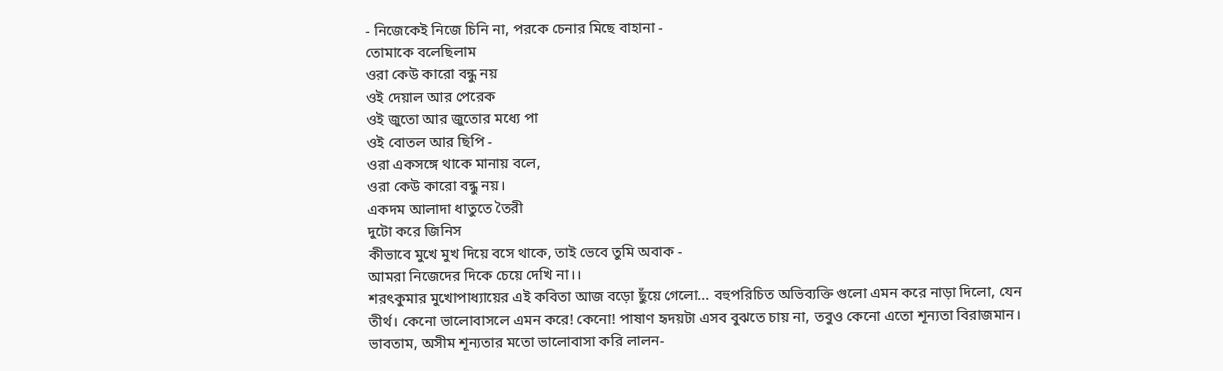- নিজেকেই নিজে চিনি না, পরকে চেনার মিছে বাহানা -
তোমাকে বলেছিলাম
ওরা কেউ কারো বন্ধু নয়
ওই দেয়াল আর পেরেক
ওই জুতো আর জুতোর মধ্যে পা
ওই বোতল আর ছিপি -
ওরা একসঙ্গে থাকে মানায় বলে,
ওরা কেউ কারো বন্ধু নয়।
একদম আলাদা ধাতুতে তৈরী
দুটো করে জিনিস
কীভাবে মুখে মুখ দিয়ে বসে থাকে, তাই ভেবে তুমি অবাক -
আমরা নিজেদের দিকে চেয়ে দেখি না।।
শরৎকুমার মুখোপাধ্যায়ের এই কবিতা আজ বড়ো ছুঁয়ে গেলো... বহুপরিচিত অভিব্যক্তি গুলো এমন করে নাড়া দিলো, যেন তীর্থ। কেনো ভালোবাসলে এমন করে! কেনো! পাষাণ হৃদয়টা এসব বুঝতে চায় না, তবুও কেনো এতো শূন্যতা বিরাজমান। ভাবতাম, অসীম শূন্যতার মতো ভালোবাসা করি লালন-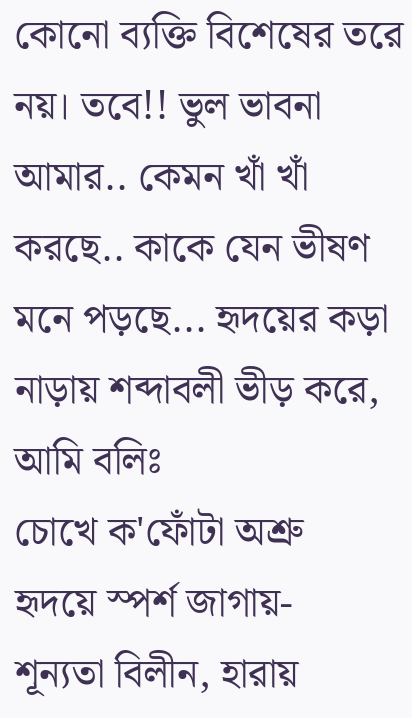কোনো ব্যক্তি বিশেষের তরে নয়। তবে!! ভুল ভাবনা আমার.. কেমন খাঁ খাঁ করছে.. কাকে যেন ভীষণ মনে পড়ছে... হৃদয়ের কড়া নাড়ায় শব্দাবলী ভীড় করে, আমি বলিঃ
চোখে ক'ফোঁটা অশ্রু
হৃদয়ে স্পর্শ জাগায়-
শূন্যতা বিলীন, হারায়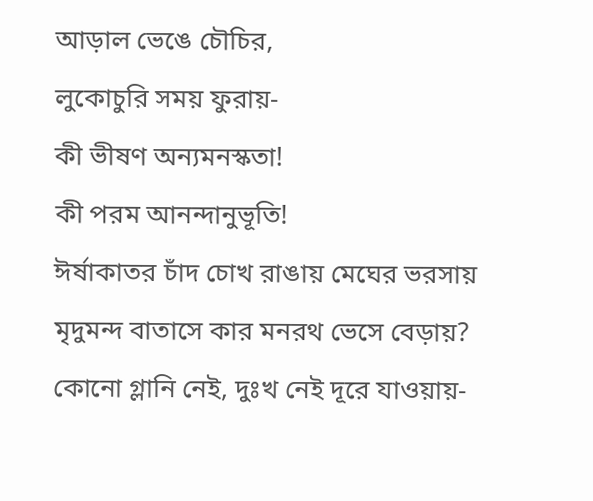আড়াল ভেঙে চৌচির,
লুকোচুরি সময় ফুরায়-
কী ভীষণ অন্যমনস্কতা!
কী পরম আনন্দানুভূতি!
ঈর্ষাকাতর চাঁদ চোখ রাঙায় মেঘের ভরসায়
মৃদুমন্দ বাতাসে কার মনরথ ভেসে বেড়ায়?
কোনো গ্লানি নেই, দুঃখ নেই দূরে যাওয়ায়-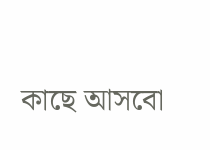কাছে আসবো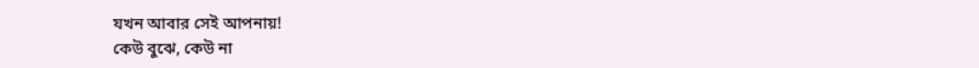যখন আবার সেই আপনায়!
কেউ বুঝে, কেউ না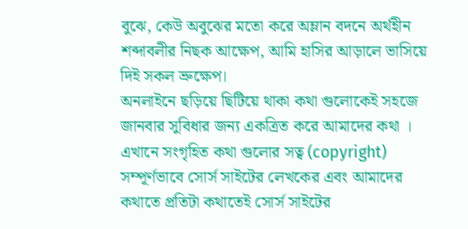বুঝে, কেউ অবুঝের মতো করে অম্লান বদনে অর্থহীন শব্দাবলীর নিছক আক্ষেপ, আমি হাসির আড়ালে ভাসিয়ে দিই সকল ভ্রুক্ষেপ।
অনলাইনে ছড়িয়ে ছিটিয়ে থাকা কথা গুলোকেই সহজে জানবার সুবিধার জন্য একত্রিত করে আমাদের কথা । এখানে সংগৃহিত কথা গুলোর সত্ব (copyright) সম্পূর্ণভাবে সোর্স সাইটের লেখকের এবং আমাদের কথাতে প্রতিটা কথাতেই সোর্স সাইটের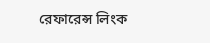রেফারেন্স লিংক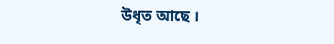উধৃত আছে ।